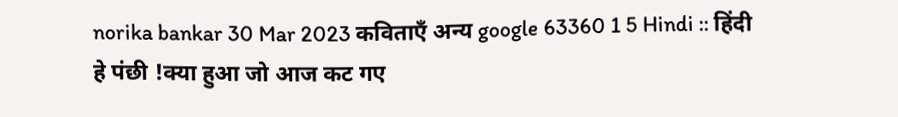norika bankar 30 Mar 2023 कविताएँ अन्य google 63360 1 5 Hindi :: हिंदी
हे पंछी !क्या हुआ जो आज कट गए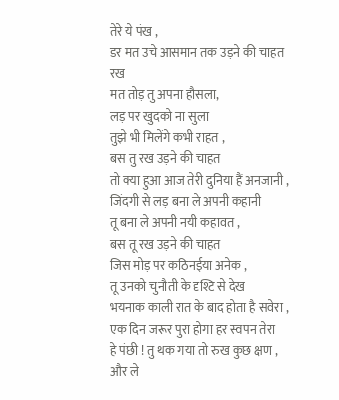तेरे ये पंख ,
डर मत उचे आसमान तक उड़ने की चाहत रख
मत तोड़ तु अपना हौसला,
लड़ पर खुदको ना सुला
तुझे भी मिलेंगे कभी राहत ,
बस तु रख उड़ने की चाहत
तो क्या हुआ आज तेरी दुनिया हैं अनजानी ,
जिंदगी से लड़ बना ले अपनी कहानी
तू बना ले अपनी नयी कहावत ,
बस तू रख उड़ने की चाहत
जिस मोड़ पर कठिनईया अनेक ,
तू उनको चुनौती के दृश्टि से देख
भयनाक काली रात के बाद होता है सवेरा ,
एक दिन जरूर पुरा होगा हर स्वपन तेरा
हे पंछी ! तु थक गया तो रुख कुछ क्षण ,
और ले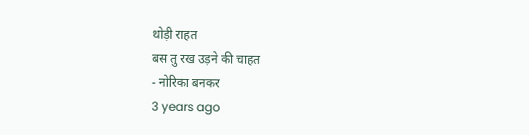थोड़ी राहत
बस तु रख उड़ने की चाहत
- नोरिका बनकर
3 years ago